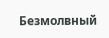Безмолвный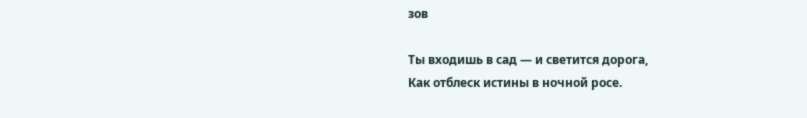зов

Ты входишь в сад — и светится дорога,
Как отблеск истины в ночной росе.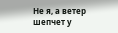Не я, а ветер шепчет у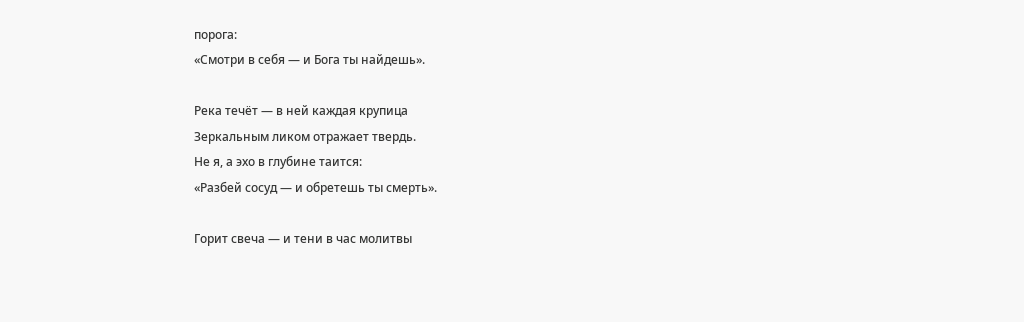порога:
«Смотри в себя — и Бога ты найдешь».

Река течёт — в ней каждая крупица
Зеркальным ликом отражает твердь.
Не я, а эхо в глубине таится:
«Разбей сосуд — и обретешь ты смерть».

Горит свеча — и тени в час молитвы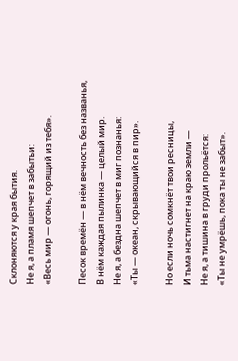Склоняются у края бытия.
Не я, а пламя шепчет в забытьи:
«Весь мир — огонь, горящий из тебя».

Песок времён — в нём вечность без названья,
В нём каждая пылинка — целый мир.
Не я, а бездна шепчет в миг познанья:
«Ты — океан, скрывающийся в пир».

Но если ночь сомкнёт твои ресницы,
И тьма настигнет на краю земли —
Не я, а тишина в груди прольётся:
«Ты не умрёшь, пока ты не забыт».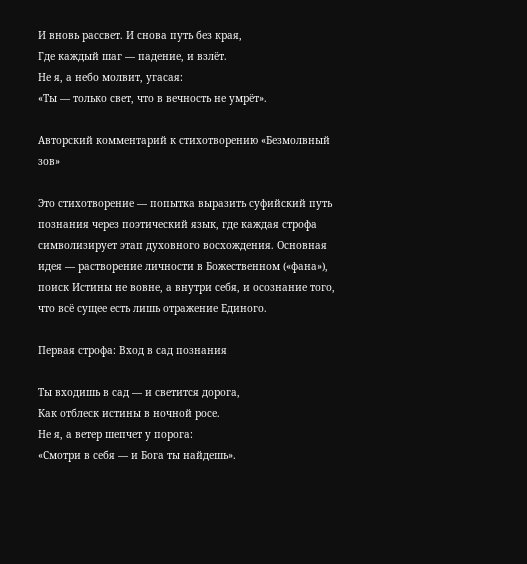И вновь рассвет. И снова путь без края,
Где каждый шаг — падение, и взлёт.
Не я, а небо молвит, угасая:
«Ты — только свет, что в вечность не умрёт».

Авторский комментарий к стихотворению «Безмолвный зов»

Это стихотворение — попытка выразить суфийский путь познания через поэтический язык, где каждая строфа символизирует этап духовного восхождения. Основная идея — растворение личности в Божественном («фана»), поиск Истины не вовне, а внутри себя, и осознание того, что всё сущее есть лишь отражение Единого.

Первая строфа: Вход в сад познания

Ты входишь в сад — и светится дорога,
Как отблеск истины в ночной росе.
Не я, а ветер шепчет у порога:
«Смотри в себя — и Бога ты найдешь».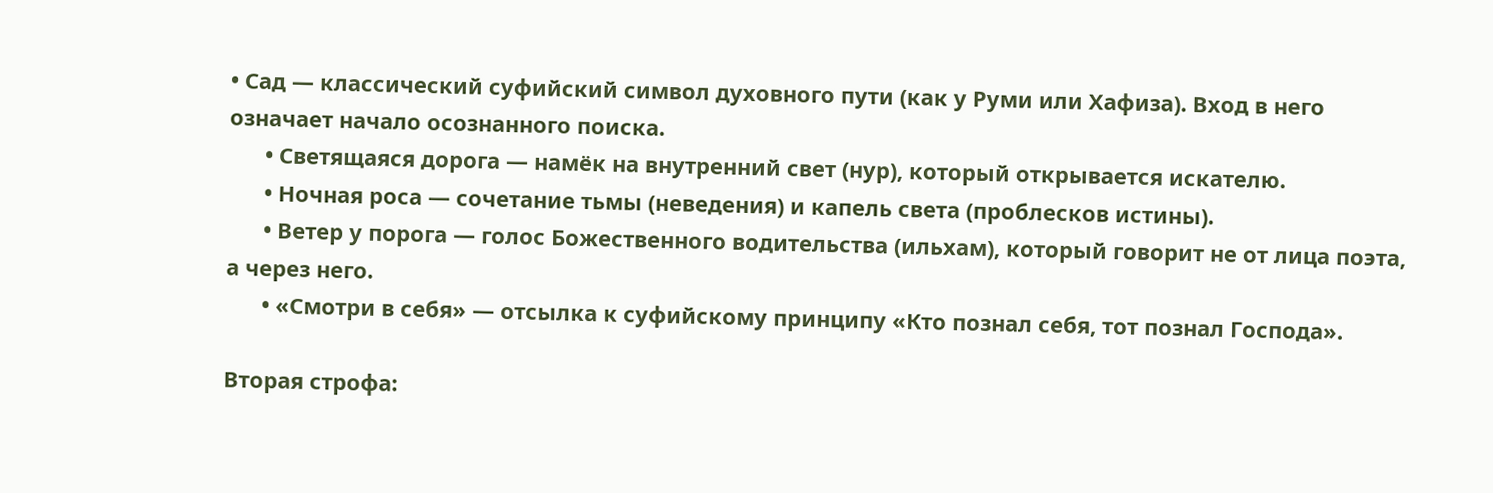• Сад — классический суфийский символ духовного пути (как у Руми или Хафиза). Вход в него означает начало осознанного поиска.
      • Светящаяся дорога — намёк на внутренний свет (нур), который открывается искателю.
      • Ночная роса — сочетание тьмы (неведения) и капель света (проблесков истины).
      • Ветер у порога — голос Божественного водительства (ильхам), который говорит не от лица поэта, а через него.
      • «Смотри в себя» — отсылка к суфийскому принципу «Кто познал себя, тот познал Господа».

Вторая строфа: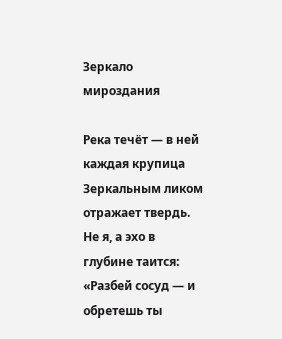Зеркало мироздания

Река течёт — в ней каждая крупица
Зеркальным ликом отражает твердь.
Не я, а эхо в глубине таится:
«Разбей сосуд — и обретешь ты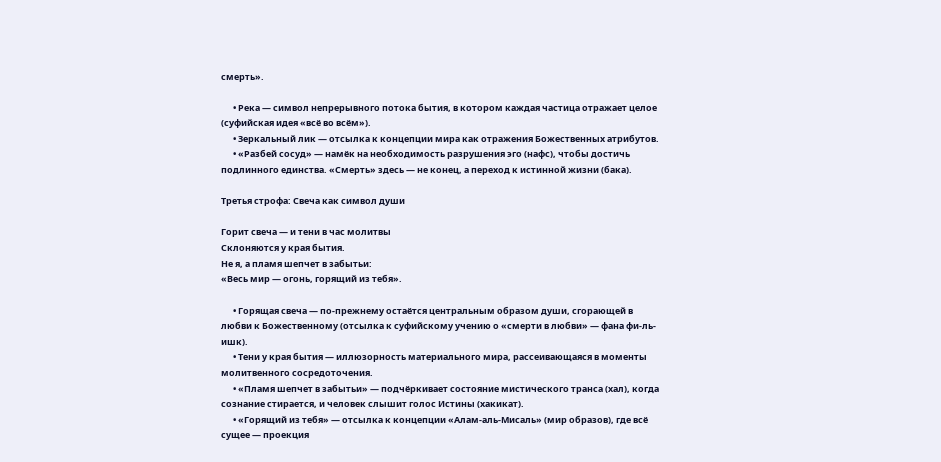смерть».

      • Река — символ непрерывного потока бытия, в котором каждая частица отражает целое (суфийская идея «всё во всём»).
      • Зеркальный лик — отсылка к концепции мира как отражения Божественных атрибутов.
      • «Разбей сосуд» — намёк на необходимость разрушения эго (нафс), чтобы достичь подлинного единства. «Смерть» здесь — не конец, а переход к истинной жизни (бака).

Третья строфа: Свеча как символ души

Горит свеча — и тени в час молитвы
Склоняются у края бытия.
Не я, а пламя шепчет в забытьи:
«Весь мир — огонь, горящий из тебя».

      • Горящая свеча — по-прежнему остаётся центральным образом души, сгорающей в любви к Божественному (отсылка к суфийскому учению о «смерти в любви» — фана фи-ль-ишк).
      • Тени у края бытия — иллюзорность материального мира, рассеивающаяся в моменты молитвенного сосредоточения.
      • «Пламя шепчет в забытьи» — подчёркивает состояние мистического транса (хал), когда сознание стирается, и человек слышит голос Истины (хакикат).
      • «Горящий из тебя» — отсылка к концепции «Алам-аль-Мисаль» (мир образов), где всё сущее — проекция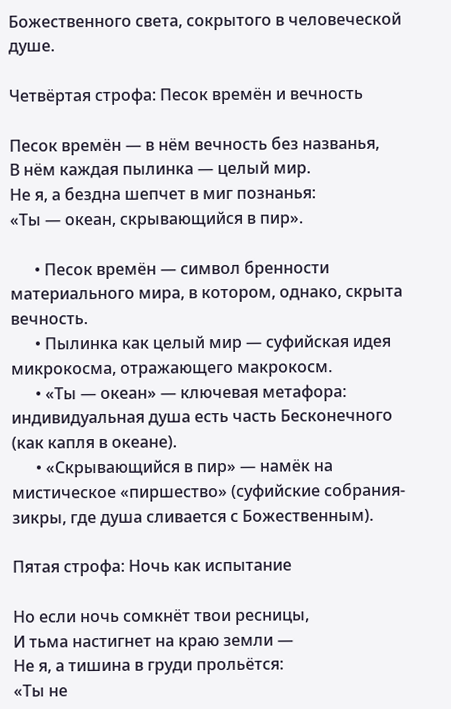Божественного света, сокрытого в человеческой душе.

Четвёртая строфа: Песок времён и вечность

Песок времён — в нём вечность без названья,
В нём каждая пылинка — целый мир.
Не я, а бездна шепчет в миг познанья:
«Ты — океан, скрывающийся в пир».

      • Песок времён — символ бренности материального мира, в котором, однако, скрыта вечность.
      • Пылинка как целый мир — суфийская идея микрокосма, отражающего макрокосм.
      • «Ты — океан» — ключевая метафора: индивидуальная душа есть часть Бесконечного (как капля в океане).
      • «Скрывающийся в пир» — намёк на мистическое «пиршество» (суфийские собрания-зикры, где душа сливается с Божественным).

Пятая строфа: Ночь как испытание

Но если ночь сомкнёт твои ресницы,
И тьма настигнет на краю земли —
Не я, а тишина в груди прольётся:
«Ты не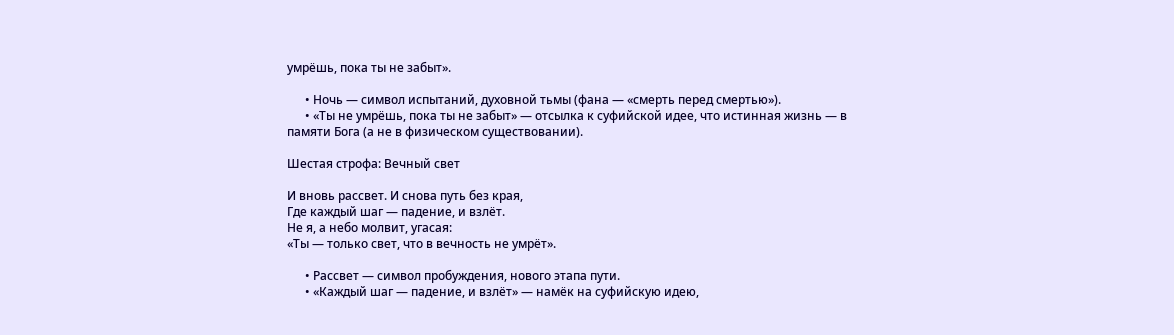умрёшь, пока ты не забыт».

      • Ночь — символ испытаний, духовной тьмы (фана — «смерть перед смертью»).
      • «Ты не умрёшь, пока ты не забыт» — отсылка к суфийской идее, что истинная жизнь — в памяти Бога (а не в физическом существовании).

Шестая строфа: Вечный свет

И вновь рассвет. И снова путь без края,
Где каждый шаг — падение, и взлёт.
Не я, а небо молвит, угасая:
«Ты — только свет, что в вечность не умрёт».

      • Рассвет — символ пробуждения, нового этапа пути.
      • «Каждый шаг — падение, и взлёт» — намёк на суфийскую идею,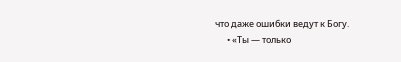что даже ошибки ведут к Богу.
      • «Ты — только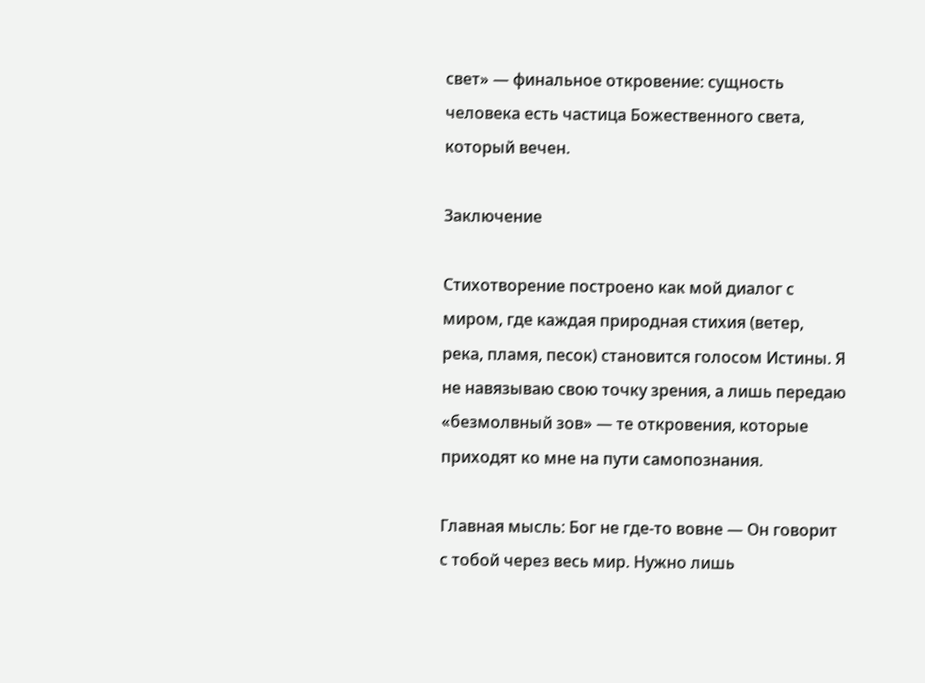свет» — финальное откровение: сущность человека есть частица Божественного света, который вечен.

Заключение

Стихотворение построено как мой диалог с миром, где каждая природная стихия (ветер, река, пламя, песок) становится голосом Истины. Я не навязываю свою точку зрения, а лишь передаю «безмолвный зов» — те откровения, которые приходят ко мне на пути самопознания.

Главная мысль: Бог не где-то вовне — Он говорит с тобой через весь мир. Нужно лишь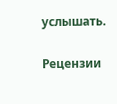услышать.


Рецензии